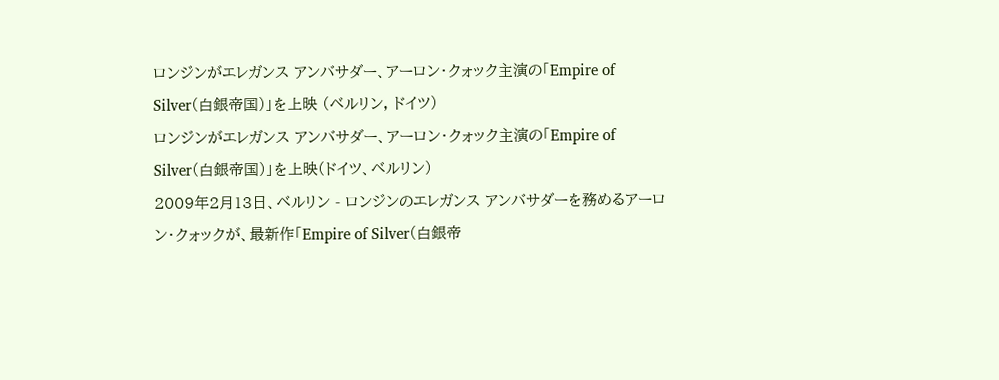ロンジンがエレガンス アンバサダー、アーロン・クォック主演の「Empire of Silver(白銀帝国)」を上映 (ベルリン, ドイツ)
ロンジンがエレガンス アンバサダー、アーロン・クォック主演の「Empire of Silver(白銀帝国)」を上映(ドイツ、ベルリン)
2009年2月13日、ベルリン - ロンジンのエレガンス アンバサダーを務めるアーロン・クォックが、最新作「Empire of Silver(白銀帝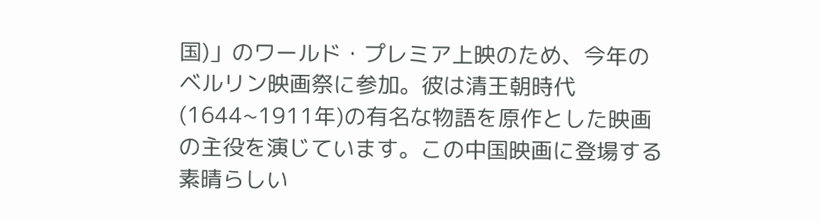国)」のワールド・プレミア上映のため、今年のベルリン映画祭に参加。彼は清王朝時代(1644~1911年)の有名な物語を原作とした映画の主役を演じています。この中国映画に登場する素晴らしい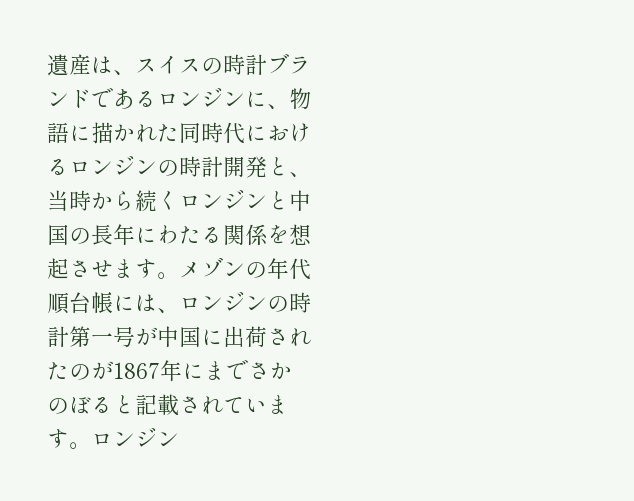遺産は、スイスの時計ブランドであるロンジンに、物語に描かれた同時代におけるロンジンの時計開発と、当時から続くロンジンと中国の長年にわたる関係を想起させます。メゾンの年代順台帳には、ロンジンの時計第一号が中国に出荷されたのが1867年にまでさかのぼると記載されています。ロンジン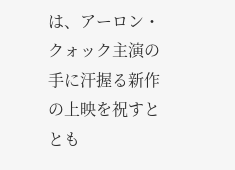は、アーロン・クォック主演の手に汗握る新作の上映を祝すととも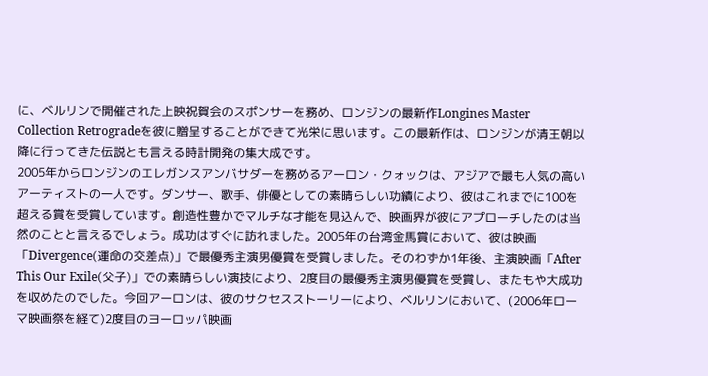に、ベルリンで開催された上映祝賀会のスポンサーを務め、ロンジンの最新作Longines Master Collection Retrogradeを彼に贈呈することができて光栄に思います。この最新作は、ロンジンが清王朝以降に行ってきた伝説とも言える時計開発の集大成です。
2005年からロンジンのエレガンスアンバサダーを務めるアーロン・クォックは、アジアで最も人気の高いアーティストの一人です。ダンサー、歌手、俳優としての素晴らしい功績により、彼はこれまでに100を超える賞を受賞しています。創造性豊かでマルチな才能を見込んで、映画界が彼にアプローチしたのは当然のことと言えるでしょう。成功はすぐに訪れました。2005年の台湾金馬賞において、彼は映画「Divergence(運命の交差点)」で最優秀主演男優賞を受賞しました。そのわずか1年後、主演映画「After This Our Exile(父子)」での素晴らしい演技により、2度目の最優秀主演男優賞を受賞し、またもや大成功を収めたのでした。今回アーロンは、彼のサクセスストーリーにより、ベルリンにおいて、(2006年ローマ映画祭を経て)2度目のヨーロッパ映画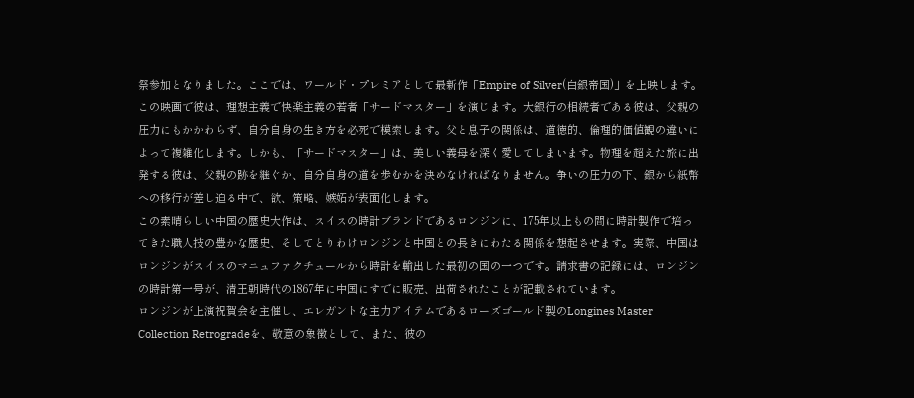祭参加となりました。ここでは、ワールド・プレミアとして最新作「Empire of Silver(白銀帝国)」を上映します。
この映画で彼は、理想主義で快楽主義の若者「サードマスター」を演じます。大銀行の相続者である彼は、父親の圧力にもかかわらず、自分自身の生き方を必死で模索します。父と息子の関係は、道徳的、倫理的価値観の違いによって複雑化します。しかも、「サードマスター」は、美しい義母を深く愛してしまいます。物理を超えた旅に出発する彼は、父親の跡を継ぐか、自分自身の道を歩むかを決めなければなりません。争いの圧力の下、銀から紙幣への移行が差し迫る中で、欲、策略、嫉妬が表面化します。
この素晴らしい中国の歴史大作は、スイスの時計ブランドであるロンジンに、175年以上もの間に時計製作で培ってきた職人技の豊かな歴史、そしてとりわけロンジンと中国との長きにわたる関係を想起させます。実際、中国はロンジンがスイスのマニュファクチュールから時計を輸出した最初の国の一つです。請求書の記録には、ロンジンの時計第一号が、清王朝時代の1867年に中国にすでに販売、出荷されたことが記載されています。
ロンジンが上演祝賀会を主催し、エレガントな主力アイテムであるローズゴールド製のLongines Master Collection Retrogradeを、敬意の象徴として、また、彼の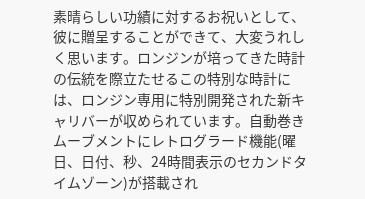素晴らしい功績に対するお祝いとして、彼に贈呈することができて、大変うれしく思います。ロンジンが培ってきた時計の伝統を際立たせるこの特別な時計には、ロンジン専用に特別開発された新キャリバーが収められています。自動巻きムーブメントにレトログラード機能(曜日、日付、秒、24時間表示のセカンドタイムゾーン)が搭載され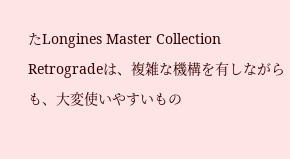たLongines Master Collection Retrogradeは、複雑な機構を有しながらも、大変使いやすいもの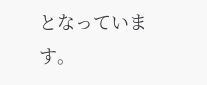となっています。